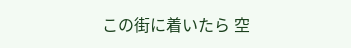この街に着いたら 空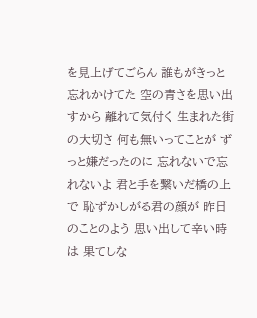を見上げてごらん 誰もがきっと忘れかけてた 空の青さを思い出すから 離れて気付く 生まれた街の大切さ 何も無いってことが ずっと嫌だったのに 忘れないで忘れないよ 君と手を繋いだ橋の上で 恥ずかしがる君の顔が 昨日のことのよう 思い出して辛い時は 果てしな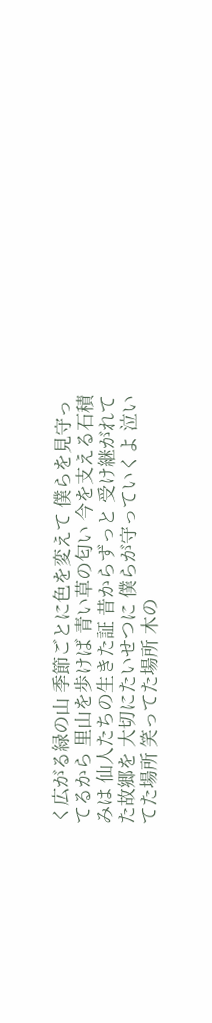く広がる緑の山 季節ごとに色を変えて 僕らを見守ってるから 里山を歩けば 青い草の匂い 今を支える石積みは 仙人たちの生きた証 昔からずっと 受け継がれてた故郷を 大切にたいせつに 僕らが守っていくよ 泣いてた場所 笑ってた場所 木の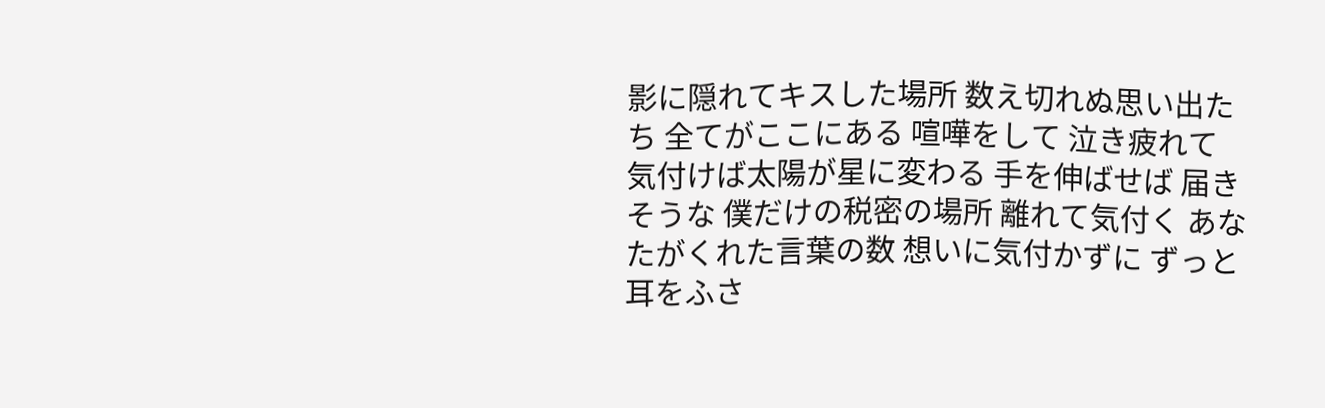影に隠れてキスした場所 数え切れぬ思い出たち 全てがここにある 喧嘩をして 泣き疲れて 気付けば太陽が星に変わる 手を伸ばせば 届きそうな 僕だけの税密の場所 離れて気付く あなたがくれた言葉の数 想いに気付かずに ずっと耳をふさ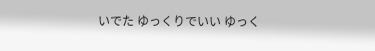いでた ゆっくりでいい ゆっく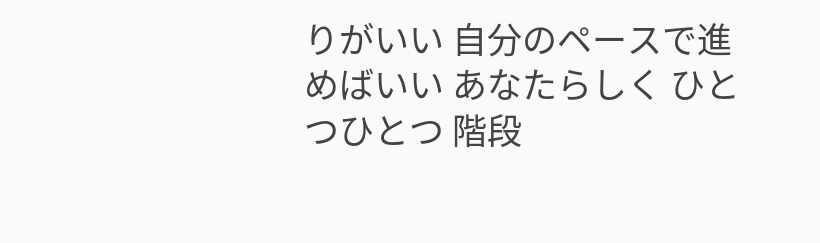りがいい 自分のペースで進めばいい あなたらしく ひとつひとつ 階段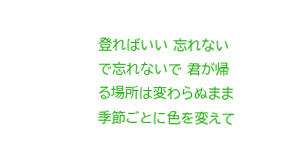登ればいい 忘れないで忘れないで 君が帰る場所は変わらぬまま 季節ごとに色を変えて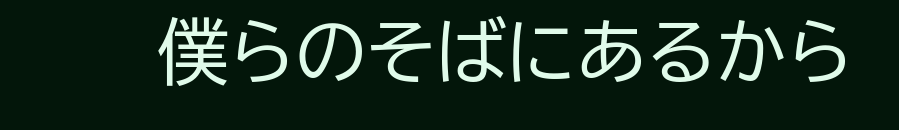僕らのそばにあるから